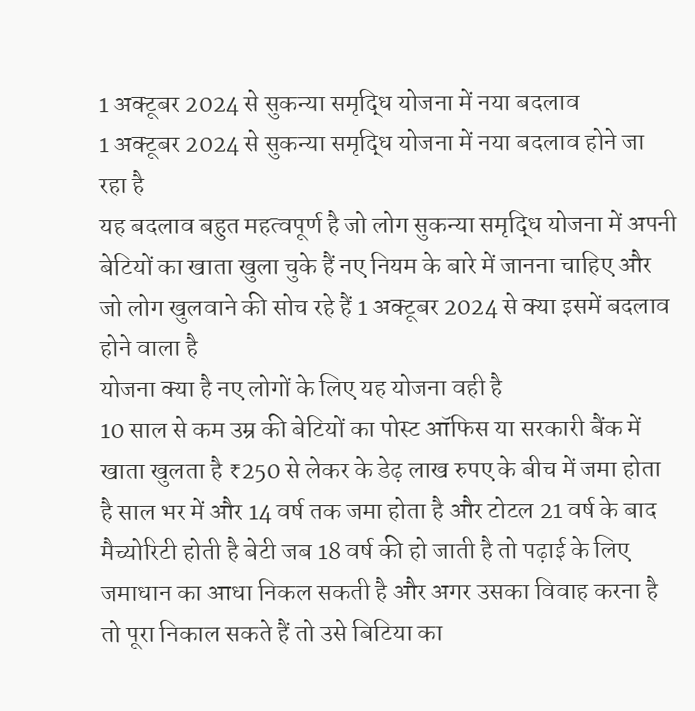1 अक्टूबर 2024 से सुकन्या समृद्धि योजना में नया बदलाव
1 अक्टूबर 2024 से सुकन्या समृद्धि योजना में नया बदलाव होने जा रहा है
यह बदलाव बहुत महत्वपूर्ण है जो लोग सुकन्या समृद्धि योजना में अपनी बेटियों का खाता खुला चुके हैं नए नियम के बारे में जानना चाहिए और जो लोग खुलवाने की सोच रहे हैं 1 अक्टूबर 2024 से क्या इसमें बदलाव होने वाला है
योजना क्या है नए लोगों के लिए यह योजना वही है
10 साल से कम उम्र की बेटियों का पोस्ट ऑफिस या सरकारी बैंक में खाता खुलता है ₹250 से लेकर के डेढ़ लाख रुपए के बीच में जमा होता है साल भर में और 14 वर्ष तक जमा होता है और टोटल 21 वर्ष के बाद मैच्योरिटी होती है बेटी जब 18 वर्ष की हो जाती है तो पढ़ाई के लिए जमाधान का आधा निकल सकती है और अगर उसका विवाह करना है तो पूरा निकाल सकते हैं तो उसे बिटिया का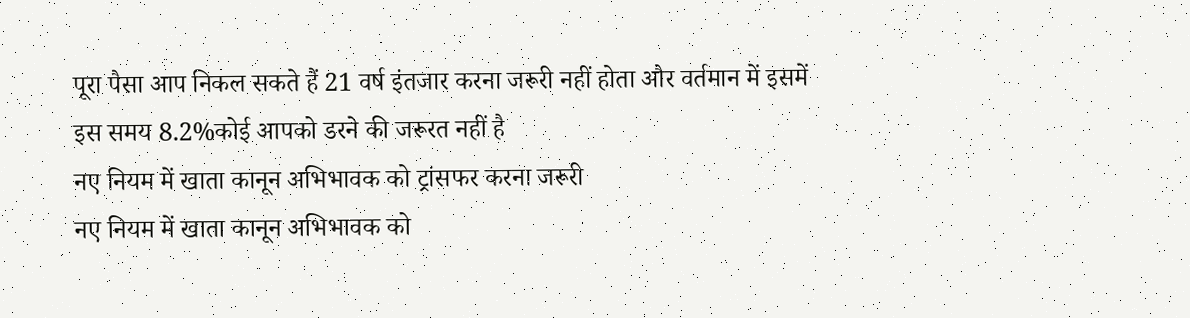पूरा पैसा आप निकल सकते हैं 21 वर्ष इंतजार करना जरूरी नहीं होता और वर्तमान में इसमें इस समय 8.2%कोई आपको डरने की जरूरत नहीं है
नए नियम में खाता कानून अभिभावक को ट्रांसफर करना जरूरी
नए नियम में खाता कानून अभिभावक को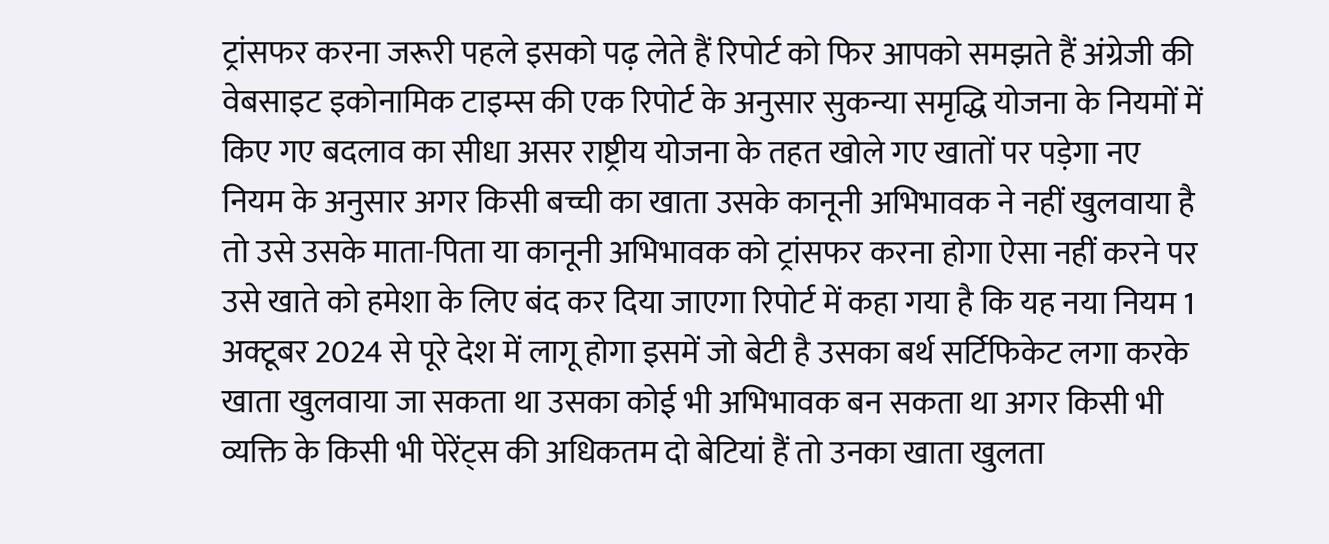ट्रांसफर करना जरूरी पहले इसको पढ़ लेते हैं रिपोर्ट को फिर आपको समझते हैं अंग्रेजी की वेबसाइट इकोनामिक टाइम्स की एक रिपोर्ट के अनुसार सुकन्या समृद्धि योजना के नियमों में किए गए बदलाव का सीधा असर राष्ट्रीय योजना के तहत खोले गए खातों पर पड़ेगा नए नियम के अनुसार अगर किसी बच्ची का खाता उसके कानूनी अभिभावक ने नहीं खुलवाया है तो उसे उसके माता-पिता या कानूनी अभिभावक को ट्रांसफर करना होगा ऐसा नहीं करने पर उसे खाते को हमेशा के लिए बंद कर दिया जाएगा रिपोर्ट में कहा गया है कि यह नया नियम 1 अक्टूबर 2024 से पूरे देश में लागू होगा इसमें जो बेटी है उसका बर्थ सर्टिफिकेट लगा करके खाता खुलवाया जा सकता था उसका कोई भी अभिभावक बन सकता था अगर किसी भी व्यक्ति के किसी भी पेरेंट्स की अधिकतम दो बेटियां हैं तो उनका खाता खुलता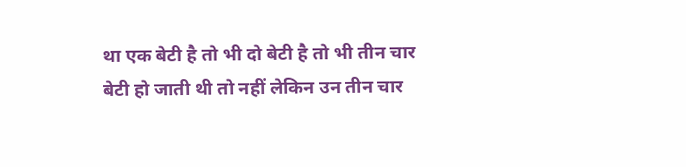था एक बेटी है तो भी दो बेटी है तो भी तीन चार बेटी हो जाती थी तो नहीं लेकिन उन तीन चार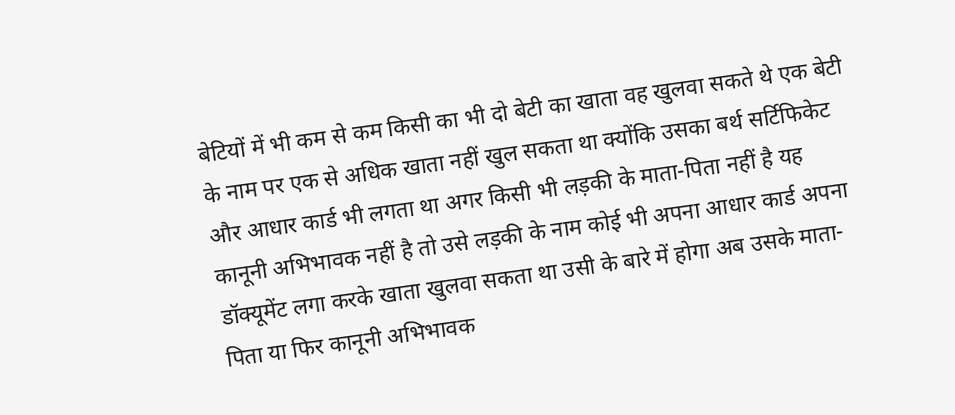बेटियों में भी कम से कम किसी का भी दो बेटी का खाता वह खुलवा सकते थे एक बेटी के नाम पर एक से अधिक खाता नहीं खुल सकता था क्योंकि उसका बर्थ सर्टिफिकेट और आधार कार्ड भी लगता था अगर किसी भी लड़की के माता-पिता नहीं है यह कानूनी अभिभावक नहीं है तो उसे लड़की के नाम कोई भी अपना आधार कार्ड अपना डॉक्यूमेंट लगा करके खाता खुलवा सकता था उसी के बारे में होगा अब उसके माता-पिता या फिर कानूनी अभिभावक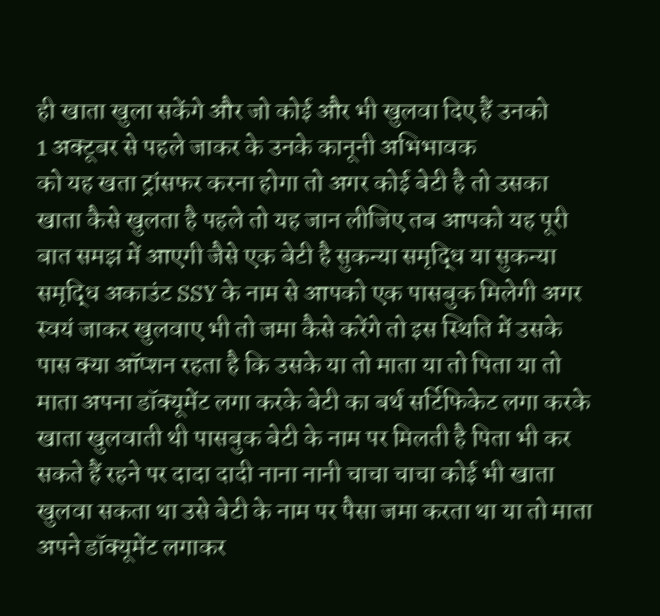ही खाता खुला सकेंगे और जो कोई और भी खुलवा दिए हैं उनको
1 अक्टूबर से पहले जाकर के उनके कानूनी अभिभावक
को यह खता ट्रांसफर करना होगा तो अगर कोई बेटी है तो उसका खाता कैसे खुलता है पहले तो यह जान लीजिए तब आपको यह पूरी बात समझ में आएगी जैसे एक बेटी है सुकन्या समृद्धि या सुकन्या समृद्धि अकाउंट SSY के नाम से आपको एक पासबुक मिलेगी अगर स्वयं जाकर खुलवाए भी तो जमा कैसे करेंगे तो इस स्थिति में उसके पास क्या ऑप्शन रहता है कि उसके या तो माता या तो पिता या तो माता अपना डॉक्यूमेंट लगा करके बेटी का बर्थ सर्टिफिकेट लगा करके खाता खुलवाती थी पासबुक बेटी के नाम पर मिलती है पिता भी कर सकते हैं रहने पर दादा दादी नाना नानी चाचा चाचा कोई भी खाता खुलवा सकता था उसे बेटी के नाम पर पैसा जमा करता था या तो माता अपने डॉक्यूमेंट लगाकर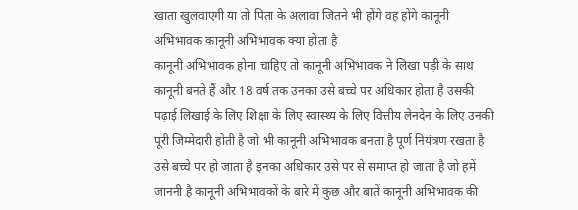खाता खुलवाएगी या तो पिता के अलावा जितने भी होंगे वह होंगे कानूनी
अभिभावक कानूनी अभिभावक क्या होता है
कानूनी अभिभावक होना चाहिए तो कानूनी अभिभावक ने लिखा पड़ी के साथ कानूनी बनते हैं और 18 वर्ष तक उनका उसे बच्चे पर अधिकार होता है उसकी पढ़ाई लिखाई के लिए शिक्षा के लिए स्वास्थ्य के लिए वित्तीय लेनदेन के लिए उनकी पूरी जिम्मेदारी होती है जो भी कानूनी अभिभावक बनता है पूर्ण नियंत्रण रखता है उसे बच्चे पर हो जाता है इनका अधिकार उसे पर से समाप्त हो जाता है जो हमें जाननी है कानूनी अभिभावकों के बारे में कुछ और बातें कानूनी अभिभावक की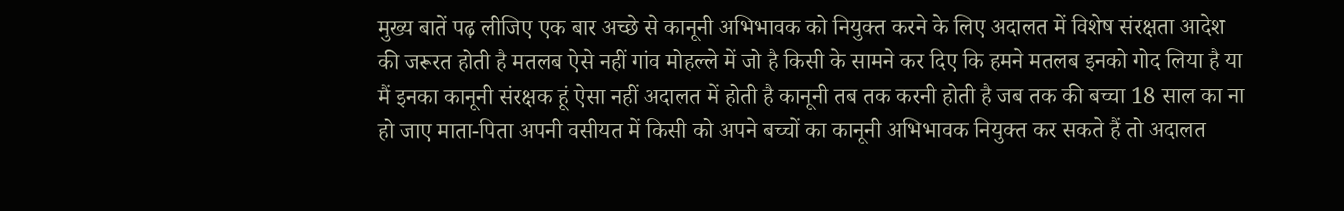मुख्य बातें पढ़ लीजिए एक बार अच्छे से कानूनी अभिभावक को नियुक्त करने के लिए अदालत में विशेष संरक्षता आदेश की जरूरत होती है मतलब ऐसे नहीं गांव मोहल्ले में जो है किसी के सामने कर दिए कि हमने मतलब इनको गोद लिया है या मैं इनका कानूनी संरक्षक हूं ऐसा नहीं अदालत में होती है कानूनी तब तक करनी होती है जब तक की बच्चा 18 साल का ना हो जाए माता-पिता अपनी वसीयत में किसी को अपने बच्चों का कानूनी अभिभावक नियुक्त कर सकते हैं तो अदालत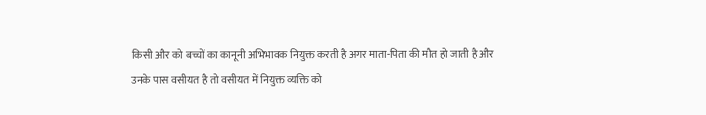किसी और को बच्चों का कानूनी अभिभावक नियुक्त करती है अगर माता-पिता की मौत हो जाती है और उनके पास वसीयत है तो वसीयत में नियुक्त व्यक्ति को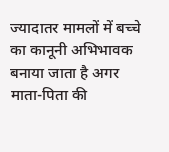ज्यादातर मामलों में बच्चे का कानूनी अभिभावक बनाया जाता है अगर माता-पिता की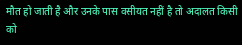मौत हो जाती है और उनके पास वसीयत नहीं है तो अदालत किसी को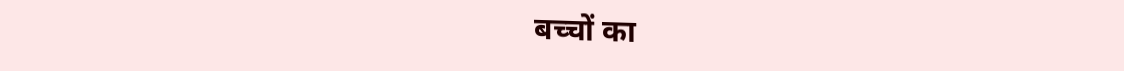बच्चों का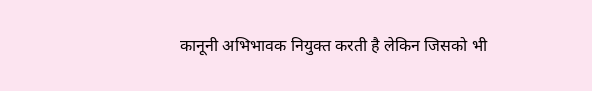कानूनी अभिभावक नियुक्त करती है लेकिन जिसको भी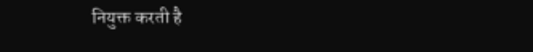नियुक्त करती है